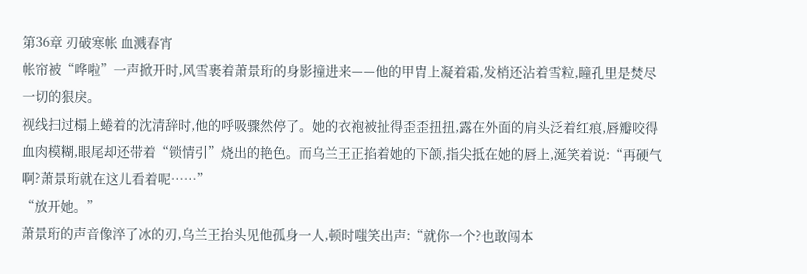第36章 刃破寒帐 血溅春宵
帐帘被“哗啦”一声掀开时,风雪裹着萧景珩的身影撞进来——他的甲胄上凝着霜,发梢还沾着雪粒,瞳孔里是焚尽一切的狠戾。
视线扫过榻上蜷着的沈清辞时,他的呼吸骤然停了。她的衣袍被扯得歪歪扭扭,露在外面的肩头泛着红痕,唇瓣咬得血肉模糊,眼尾却还带着“锁情引”烧出的艳色。而乌兰王正掐着她的下颌,指尖抵在她的唇上,涎笑着说:“再硬气啊?萧景珩就在这儿看着呢……”
“放开她。”
萧景珩的声音像淬了冰的刃,乌兰王抬头见他孤身一人,顿时嗤笑出声:“就你一个?也敢闯本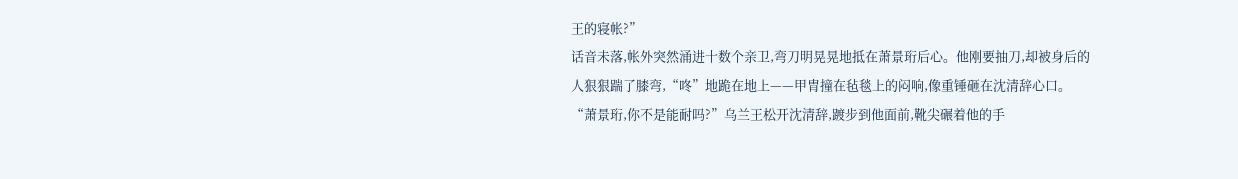王的寝帐?”
话音未落,帐外突然涌进十数个亲卫,弯刀明晃晃地抵在萧景珩后心。他刚要抽刀,却被身后的人狠狠踹了膝弯,“咚”地跪在地上——甲胄撞在毡毯上的闷响,像重锤砸在沈清辞心口。
“萧景珩,你不是能耐吗?”乌兰王松开沈清辞,踱步到他面前,靴尖碾着他的手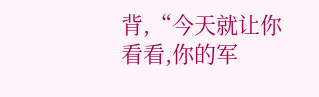背,“今天就让你看看,你的军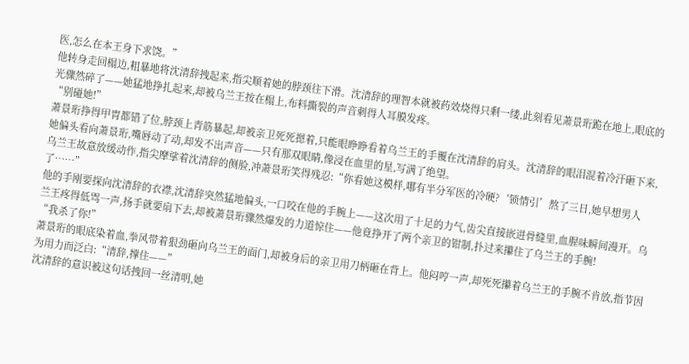医,怎么在本王身下求饶。”
他转身走回榻边,粗暴地将沈清辞拽起来,指尖顺着她的脖颈往下滑。沈清辞的理智本就被药效烧得只剩一缕,此刻看见萧景珩跪在地上,眼底的光骤然碎了——她猛地挣扎起来,却被乌兰王按在榻上,布料撕裂的声音刺得人耳膜发疼。
“别碰她!”
萧景珩挣得甲胄都错了位,脖颈上青筋暴起,却被亲卫死死摁着,只能眼睁睁看着乌兰王的手覆在沈清辞的肩头。沈清辞的眼泪混着冷汗砸下来,她偏头看向萧景珩,嘴唇动了动,却发不出声音——只有那双眼睛,像浸在血里的星,写满了绝望。
乌兰王故意放缓动作,指尖摩挲着沈清辞的侧脸,冲萧景珩笑得残忍:“你看她这模样,哪有半分军医的冷硬?‘锁情引’熬了三日,她早想男人了……”
他的手刚要探向沈清辞的衣襟,沈清辞突然猛地偏头,一口咬在他的手腕上——这次用了十足的力气,齿尖直接嵌进骨缝里,血腥味瞬间漫开。乌兰王疼得低骂一声,扬手就要扇下去,却被萧景珩骤然爆发的力道惊住——他竟挣开了两个亲卫的钳制,扑过来攥住了乌兰王的手腕!
“我杀了你!”
萧景珩的眼底染着血,拳风带着狠劲砸向乌兰王的面门,却被身后的亲卫用刀柄砸在背上。他闷哼一声,却死死攥着乌兰王的手腕不肯放,指节因为用力而泛白:“清辞,撑住——”
沈清辞的意识被这句话拽回一丝清明,她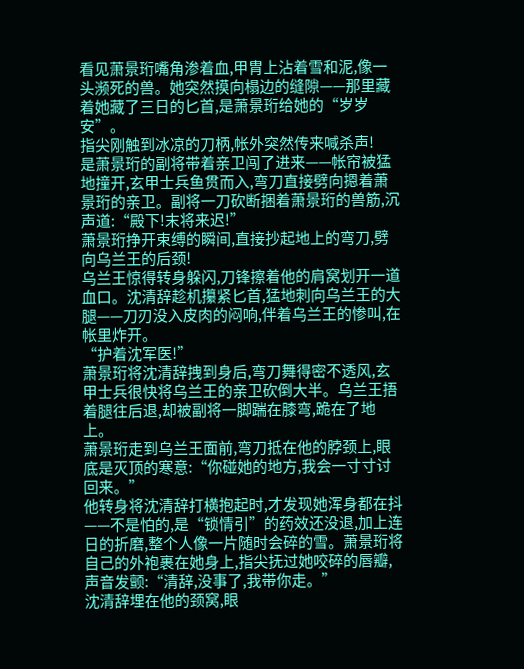看见萧景珩嘴角渗着血,甲胄上沾着雪和泥,像一头濒死的兽。她突然摸向榻边的缝隙——那里藏着她藏了三日的匕首,是萧景珩给她的“岁岁安”。
指尖刚触到冰凉的刀柄,帐外突然传来喊杀声!
是萧景珩的副将带着亲卫闯了进来——帐帘被猛地撞开,玄甲士兵鱼贯而入,弯刀直接劈向摁着萧景珩的亲卫。副将一刀砍断捆着萧景珩的兽筋,沉声道:“殿下!末将来迟!”
萧景珩挣开束缚的瞬间,直接抄起地上的弯刀,劈向乌兰王的后颈!
乌兰王惊得转身躲闪,刀锋擦着他的肩窝划开一道血口。沈清辞趁机攥紧匕首,猛地刺向乌兰王的大腿——刀刃没入皮肉的闷响,伴着乌兰王的惨叫,在帐里炸开。
“护着沈军医!”
萧景珩将沈清辞拽到身后,弯刀舞得密不透风,玄甲士兵很快将乌兰王的亲卫砍倒大半。乌兰王捂着腿往后退,却被副将一脚踹在膝弯,跪在了地上。
萧景珩走到乌兰王面前,弯刀抵在他的脖颈上,眼底是灭顶的寒意:“你碰她的地方,我会一寸寸讨回来。”
他转身将沈清辞打横抱起时,才发现她浑身都在抖——不是怕的,是“锁情引”的药效还没退,加上连日的折磨,整个人像一片随时会碎的雪。萧景珩将自己的外袍裹在她身上,指尖抚过她咬碎的唇瓣,声音发颤:“清辞,没事了,我带你走。”
沈清辞埋在他的颈窝,眼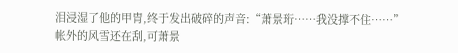泪浸湿了他的甲胄,终于发出破碎的声音:“萧景珩……我没撑不住……”
帐外的风雪还在刮,可萧景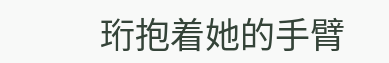珩抱着她的手臂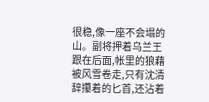很稳,像一座不会塌的山。副将押着乌兰王跟在后面,帐里的狼藉被风雪卷走,只有沈清辞攥着的匕首,还沾着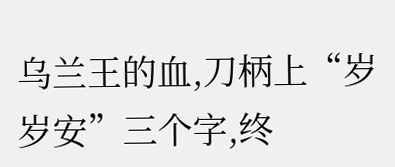乌兰王的血,刀柄上“岁岁安”三个字,终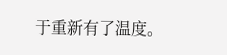于重新有了温度。